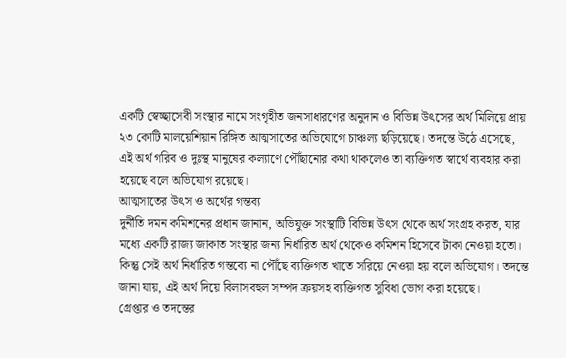একটি স্বেচ্ছাসেবী সংস্থার নামে সংগৃহীত জনসাধারণের অনুদান ও বিভিন্ন উৎসের অর্থ মিলিয়ে প্রায় ২৩ কোটি মালয়েশিয়ান রিঙ্গিত আত্মসাতের অভিযোগে চাঞ্চল্য ছড়িয়েছে। তদন্তে উঠে এসেছে, এই অর্থ গরিব ও দুঃস্থ মানুষের কল্যাণে পৌঁছানোর কথা থাকলেও তা ব্যক্তিগত স্বার্থে ব্যবহার করা হয়েছে বলে অভিযোগ রয়েছে।
আত্মসাতের উৎস ও অর্থের গন্তব্য
দুর্নীতি দমন কমিশনের প্রধান জানান, অভিযুক্ত সংস্থাটি বিভিন্ন উৎস থেকে অর্থ সংগ্রহ করত, যার মধ্যে একটি রাজ্য জাকাত সংস্থার জন্য নির্ধারিত অর্থ থেকেও কমিশন হিসেবে টাকা নেওয়া হতো। কিন্তু সেই অর্থ নির্ধারিত গন্তব্যে না পৌঁছে ব্যক্তিগত খাতে সরিয়ে নেওয়া হয় বলে অভিযোগ। তদন্তে জানা যায়, এই অর্থ দিয়ে বিলাসবহুল সম্পদ ক্রয়সহ ব্যক্তিগত সুবিধা ভোগ করা হয়েছে।
গ্রেপ্তার ও তদন্তের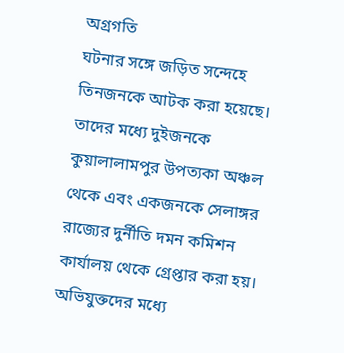অগ্রগতি
ঘটনার সঙ্গে জড়িত সন্দেহে তিনজনকে আটক করা হয়েছে। তাদের মধ্যে দুইজনকে কুয়ালালামপুর উপত্যকা অঞ্চল থেকে এবং একজনকে সেলাঙ্গর রাজ্যের দুর্নীতি দমন কমিশন কার্যালয় থেকে গ্রেপ্তার করা হয়। অভিযুক্তদের মধ্যে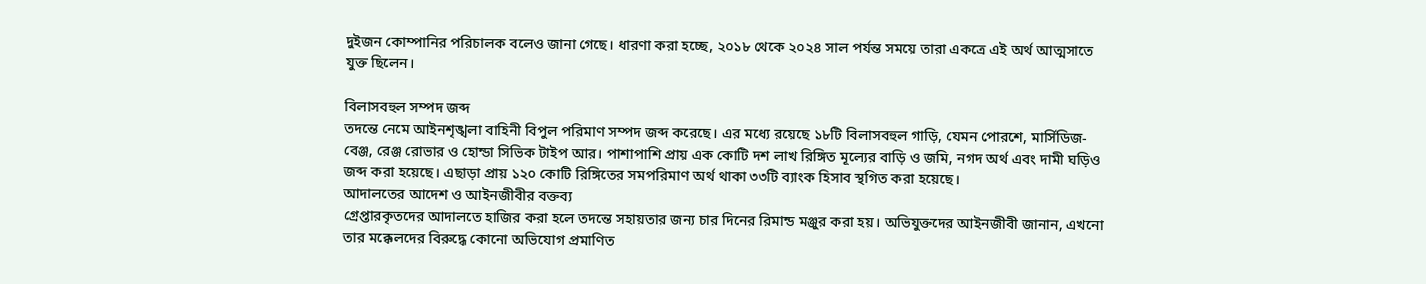দুইজন কোম্পানির পরিচালক বলেও জানা গেছে। ধারণা করা হচ্ছে, ২০১৮ থেকে ২০২৪ সাল পর্যন্ত সময়ে তারা একত্রে এই অর্থ আত্মসাতে যুক্ত ছিলেন।

বিলাসবহুল সম্পদ জব্দ
তদন্তে নেমে আইনশৃঙ্খলা বাহিনী বিপুল পরিমাণ সম্পদ জব্দ করেছে। এর মধ্যে রয়েছে ১৮টি বিলাসবহুল গাড়ি, যেমন পোরশে, মার্সিডিজ-বেঞ্জ, রেঞ্জ রোভার ও হোন্ডা সিভিক টাইপ আর। পাশাপাশি প্রায় এক কোটি দশ লাখ রিঙ্গিত মূল্যের বাড়ি ও জমি, নগদ অর্থ এবং দামী ঘড়িও জব্দ করা হয়েছে। এছাড়া প্রায় ১২০ কোটি রিঙ্গিতের সমপরিমাণ অর্থ থাকা ৩৩টি ব্যাংক হিসাব স্থগিত করা হয়েছে।
আদালতের আদেশ ও আইনজীবীর বক্তব্য
গ্রেপ্তারকৃতদের আদালতে হাজির করা হলে তদন্তে সহায়তার জন্য চার দিনের রিমান্ড মঞ্জুর করা হয়। অভিযুক্তদের আইনজীবী জানান, এখনো তার মক্কেলদের বিরুদ্ধে কোনো অভিযোগ প্রমাণিত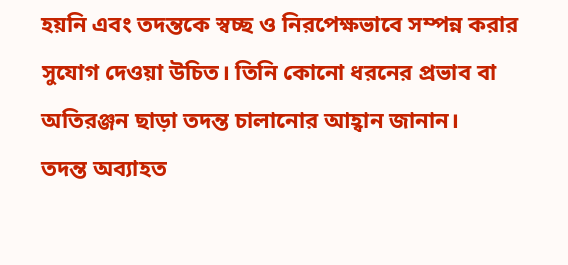হয়নি এবং তদন্তকে স্বচ্ছ ও নিরপেক্ষভাবে সম্পন্ন করার সুযোগ দেওয়া উচিত। তিনি কোনো ধরনের প্রভাব বা অতিরঞ্জন ছাড়া তদন্ত চালানোর আহ্বান জানান।
তদন্ত অব্যাহত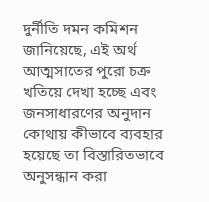দুর্নীতি দমন কমিশন জানিয়েছে, এই অর্থ আত্মসাতের পুরো চক্র খতিয়ে দেখা হচ্ছে এবং জনসাধারণের অনুদান কোথায় কীভাবে ব্যবহার হয়েছে তা বিস্তারিতভাবে অনুসন্ধান করা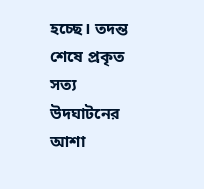হচ্ছে। তদন্ত শেষে প্রকৃত সত্য উদঘাটনের আশা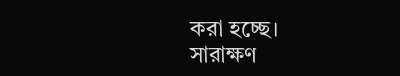করা হচ্ছে।
সারাক্ষণ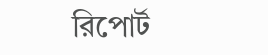রিপোর্ট